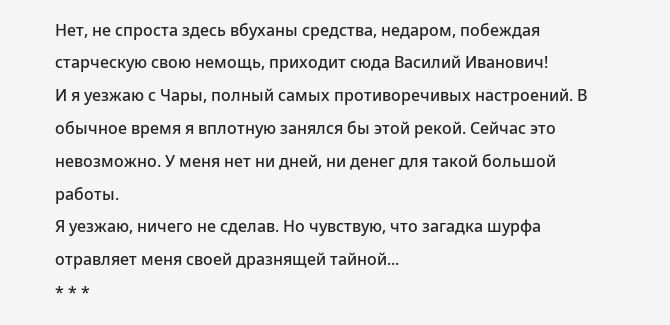Нет, не спроста здесь вбуханы средства, недаром, побеждая старческую свою немощь, приходит сюда Василий Иванович!
И я уезжаю с Чары, полный самых противоречивых настроений. В обычное время я вплотную занялся бы этой рекой. Сейчас это невозможно. У меня нет ни дней, ни денег для такой большой работы.
Я уезжаю, ничего не сделав. Но чувствую, что загадка шурфа отравляет меня своей дразнящей тайной...
* * *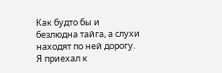Как будто бы и безлюдна тайга, а слухи находят по ней дорогу.
Я приехал к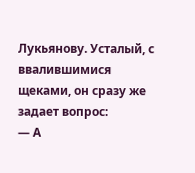Лукьянову. Усталый, с ввалившимися щеками, он сразу же задает вопрос:
— А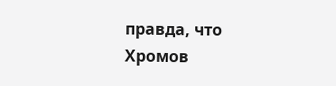правда, что Хромов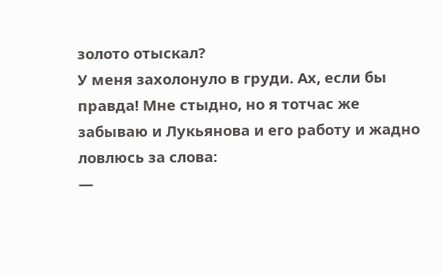золото отыскал?
У меня захолонуло в груди. Ах, если бы правда! Мне стыдно, но я тотчас же забываю и Лукьянова и его работу и жадно ловлюсь за слова:
—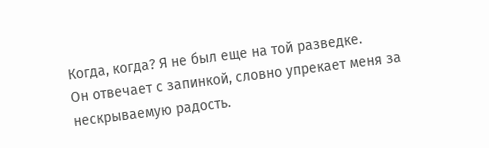Когда, когда? Я не был еще на той разведке.
Он отвечает с запинкой, словно упрекает меня за нескрываемую радость.